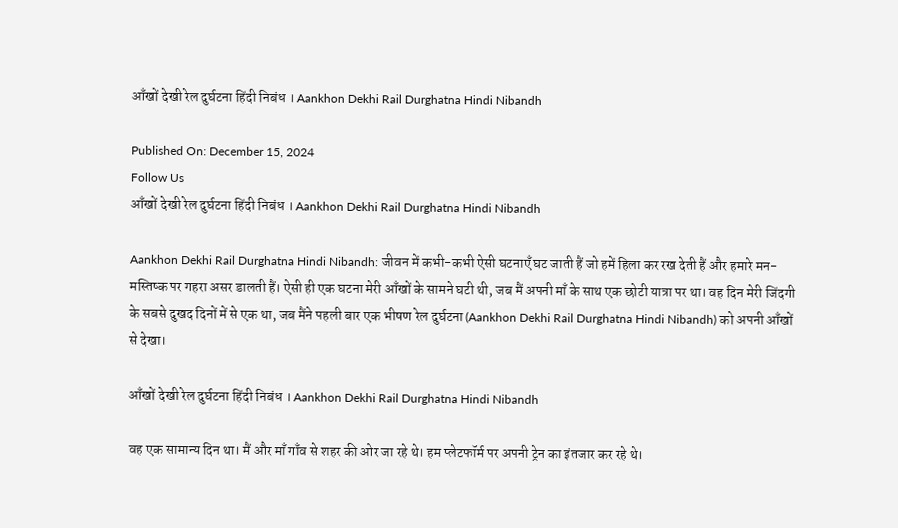आँखों देखी रेल दुर्घटना हिंदी निबंध । Aankhon Dekhi Rail Durghatna Hindi Nibandh

Published On: December 15, 2024
Follow Us
आँखों देखी रेल दुर्घटना हिंदी निबंध । Aankhon Dekhi Rail Durghatna Hindi Nibandh

Aankhon Dekhi Rail Durghatna Hindi Nibandh: जीवन में कभी-कभी ऐसी घटनाएँ घट जाती हैं जो हमें हिला कर रख देती हैं और हमारे मन-मस्तिष्क पर गहरा असर डालती हैं। ऐसी ही एक घटना मेरी आँखों के सामने घटी थी, जब मैं अपनी माँ के साथ एक छोटी यात्रा पर था। वह दिन मेरी जिंदगी के सबसे दुखद दिनों में से एक था, जब मैंने पहली बार एक भीषण रेल दुर्घटना (Aankhon Dekhi Rail Durghatna Hindi Nibandh) को अपनी आँखों से देखा।

आँखों देखी रेल दुर्घटना हिंदी निबंध । Aankhon Dekhi Rail Durghatna Hindi Nibandh

वह एक सामान्य दिन था। मैं और माँ गाँव से शहर की ओर जा रहे थे। हम प्लेटफॉर्म पर अपनी ट्रेन का इंतजार कर रहे थे।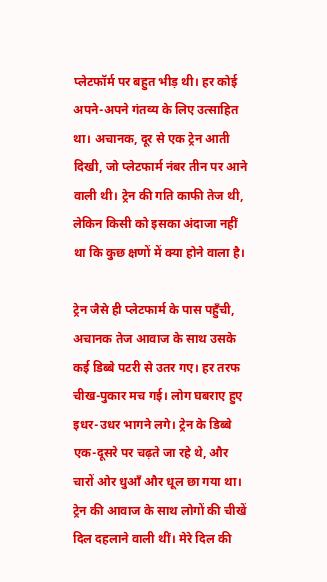प्लेटफॉर्म पर बहुत भीड़ थी। हर कोई अपने-अपने गंतव्य के लिए उत्साहित था। अचानक, दूर से एक ट्रेन आती दिखी, जो प्लेटफार्म नंबर तीन पर आने वाली थी। ट्रेन की गति काफी तेज थी, लेकिन किसी को इसका अंदाजा नहीं था कि कुछ क्षणों में क्या होने वाला है।

ट्रेन जैसे ही प्लेटफार्म के पास पहुँची, अचानक तेज आवाज के साथ उसके कई डिब्बे पटरी से उतर गए। हर तरफ चीख-पुकार मच गई। लोग घबराए हुए इधर-उधर भागने लगे। ट्रेन के डिब्बे एक-दूसरे पर चढ़ते जा रहे थे, और चारों ओर धुआँ और धूल छा गया था। ट्रेन की आवाज के साथ लोगों की चीखें दिल दहलाने वाली थीं। मेरे दिल की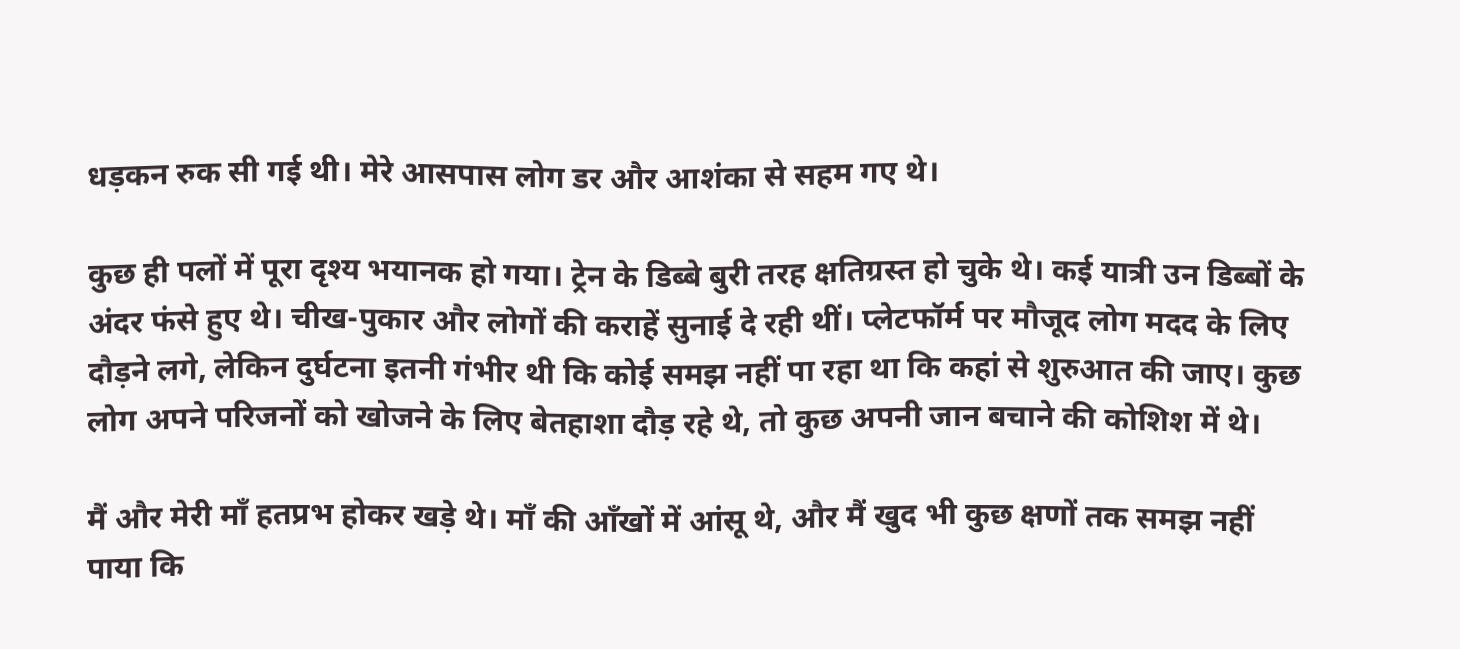धड़कन रुक सी गई थी। मेरे आसपास लोग डर और आशंका से सहम गए थे।

कुछ ही पलों में पूरा दृश्य भयानक हो गया। ट्रेन के डिब्बे बुरी तरह क्षतिग्रस्त हो चुके थे। कई यात्री उन डिब्बों के अंदर फंसे हुए थे। चीख-पुकार और लोगों की कराहें सुनाई दे रही थीं। प्लेटफॉर्म पर मौजूद लोग मदद के लिए दौड़ने लगे, लेकिन दुर्घटना इतनी गंभीर थी कि कोई समझ नहीं पा रहा था कि कहां से शुरुआत की जाए। कुछ लोग अपने परिजनों को खोजने के लिए बेतहाशा दौड़ रहे थे, तो कुछ अपनी जान बचाने की कोशिश में थे।

मैं और मेरी माँ हतप्रभ होकर खड़े थे। माँ की आँखों में आंसू थे, और मैं खुद भी कुछ क्षणों तक समझ नहीं पाया कि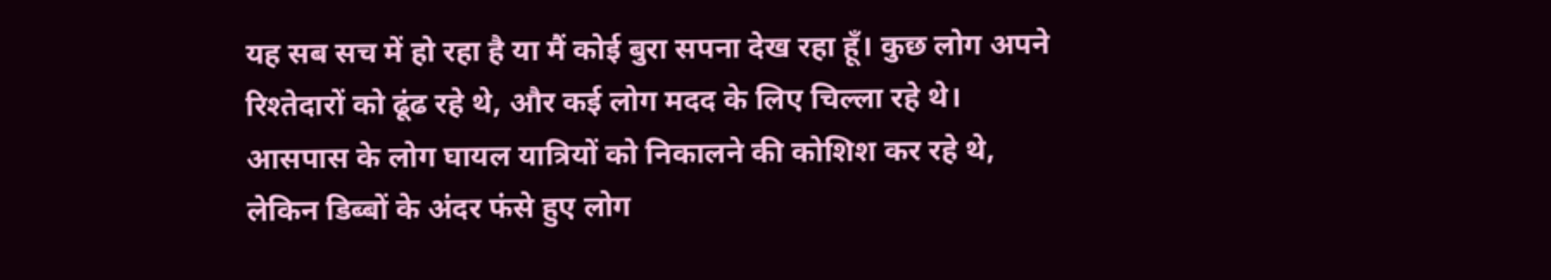यह सब सच में हो रहा है या मैं कोई बुरा सपना देख रहा हूँ। कुछ लोग अपने रिश्तेदारों को ढूंढ रहे थे, और कई लोग मदद के लिए चिल्ला रहे थे। आसपास के लोग घायल यात्रियों को निकालने की कोशिश कर रहे थे, लेकिन डिब्बों के अंदर फंसे हुए लोग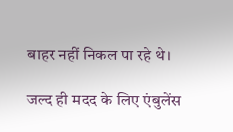बाहर नहीं निकल पा रहे थे।

जल्द ही मदद के लिए एंबुलेंस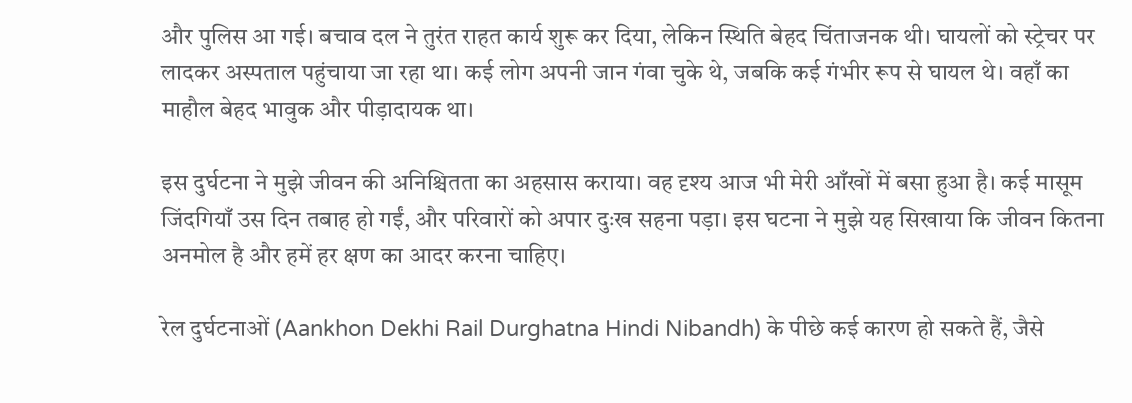और पुलिस आ गई। बचाव दल ने तुरंत राहत कार्य शुरू कर दिया, लेकिन स्थिति बेहद चिंताजनक थी। घायलों को स्ट्रेचर पर लादकर अस्पताल पहुंचाया जा रहा था। कई लोग अपनी जान गंवा चुके थे, जबकि कई गंभीर रूप से घायल थे। वहाँ का माहौल बेहद भावुक और पीड़ादायक था।

इस दुर्घटना ने मुझे जीवन की अनिश्चितता का अहसास कराया। वह दृश्य आज भी मेरी आँखों में बसा हुआ है। कई मासूम जिंदगियाँ उस दिन तबाह हो गईं, और परिवारों को अपार दुःख सहना पड़ा। इस घटना ने मुझे यह सिखाया कि जीवन कितना अनमोल है और हमें हर क्षण का आदर करना चाहिए।

रेल दुर्घटनाओं (Aankhon Dekhi Rail Durghatna Hindi Nibandh) के पीछे कई कारण हो सकते हैं, जैसे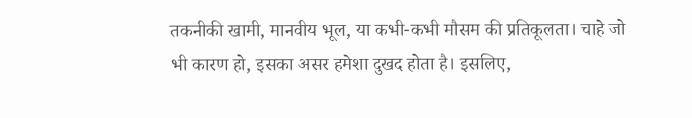तकनीकी खामी, मानवीय भूल, या कभी-कभी मौसम की प्रतिकूलता। चाहे जो भी कारण हो, इसका असर हमेशा दुखद होता है। इसलिए,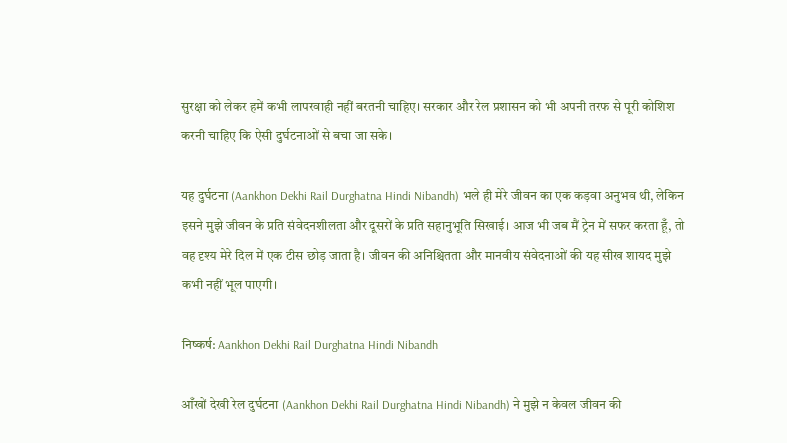सुरक्षा को लेकर हमें कभी लापरवाही नहीं बरतनी चाहिए। सरकार और रेल प्रशासन को भी अपनी तरफ से पूरी कोशिश करनी चाहिए कि ऐसी दुर्घटनाओं से बचा जा सके।

यह दुर्घटना (Aankhon Dekhi Rail Durghatna Hindi Nibandh) भले ही मेरे जीवन का एक कड़वा अनुभव थी, लेकिन इसने मुझे जीवन के प्रति संवेदनशीलता और दूसरों के प्रति सहानुभूति सिखाई। आज भी जब मैं ट्रेन में सफर करता हूँ, तो वह दृश्य मेरे दिल में एक टीस छोड़ जाता है। जीवन की अनिश्चितता और मानवीय संवेदनाओं की यह सीख शायद मुझे कभी नहीं भूल पाएगी।

निष्कर्ष: Aankhon Dekhi Rail Durghatna Hindi Nibandh

आँखों देखी रेल दुर्घटना (Aankhon Dekhi Rail Durghatna Hindi Nibandh) ने मुझे न केवल जीवन की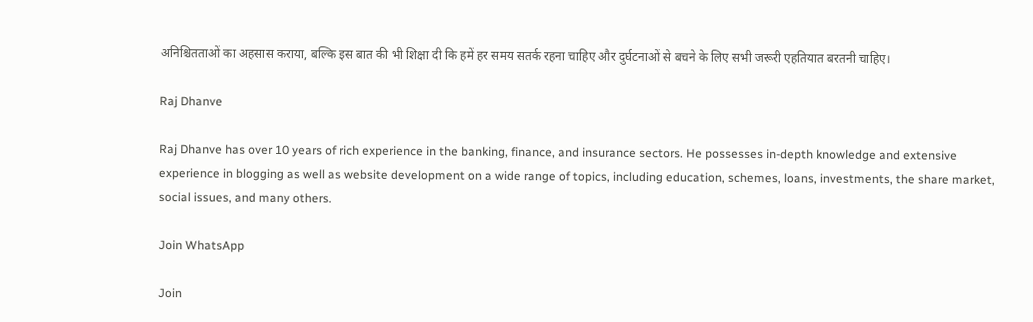अनिश्चितताओं का अहसास कराया, बल्कि इस बात की भी शिक्षा दी कि हमें हर समय सतर्क रहना चाहिए और दुर्घटनाओं से बचने के लिए सभी जरूरी एहतियात बरतनी चाहिए।

Raj Dhanve

Raj Dhanve has over 10 years of rich experience in the banking, finance, and insurance sectors. He possesses in-depth knowledge and extensive experience in blogging as well as website development on a wide range of topics, including education, schemes, loans, investments, the share market, social issues, and many others.

Join WhatsApp

Join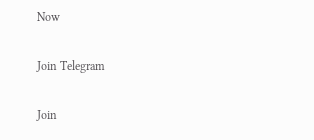Now

Join Telegram

Join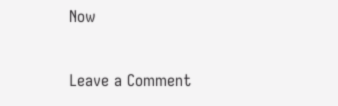Now

Leave a Comment